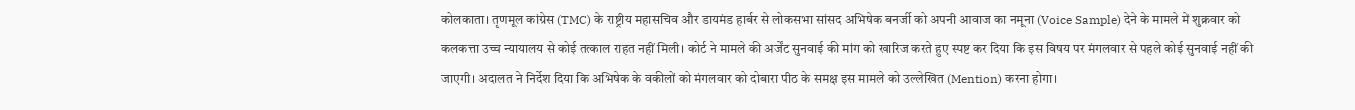कोलकाता। तृणमूल कांग्रेस (TMC) के राष्ट्रीय महासचिव और डायमंड हार्बर से लोकसभा सांसद अभिषेक बनर्जी को अपनी आवाज का नमूना (Voice Sample) देने के मामले में शुक्रवार को कलकत्ता उच्च न्यायालय से कोई तत्काल राहत नहीं मिली। कोर्ट ने मामले की अर्जेंट सुनवाई की मांग को खारिज करते हुए स्पष्ट कर दिया कि इस विषय पर मंगलवार से पहले कोई सुनवाई नहीं की जाएगी। अदालत ने निर्देश दिया कि अभिषेक के वकीलों को मंगलवार को दोबारा पीठ के समक्ष इस मामले को उल्लेखित (Mention) करना होगा।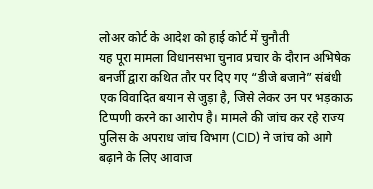लोअर कोर्ट के आदेश को हाई कोर्ट में चुनौती
यह पूरा मामला विधानसभा चुनाव प्रचार के दौरान अभिषेक बनर्जी द्वारा कथित तौर पर दिए गए “डीजे बजाने” संबंधी एक विवादित बयान से जुड़ा है, जिसे लेकर उन पर भड़काऊ टिप्पणी करने का आरोप है। मामले की जांच कर रहे राज्य पुलिस के अपराध जांच विभाग (CID) ने जांच को आगे बढ़ाने के लिए आवाज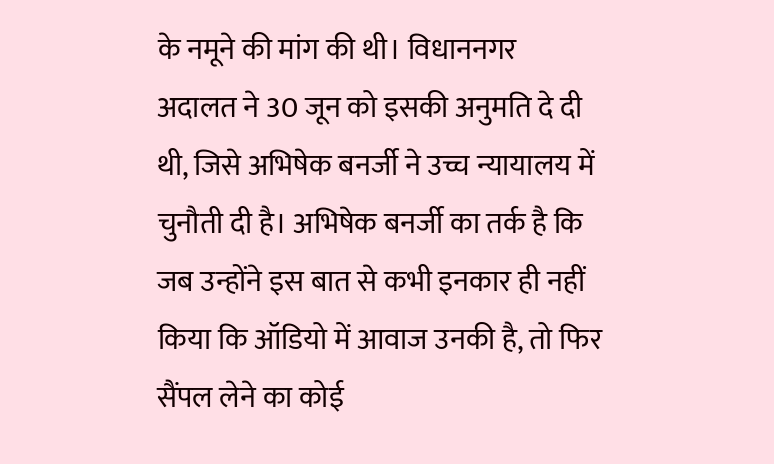के नमूने की मांग की थी। विधाननगर अदालत ने 30 जून को इसकी अनुमति दे दी थी, जिसे अभिषेक बनर्जी ने उच्च न्यायालय में चुनौती दी है। अभिषेक बनर्जी का तर्क है कि जब उन्होंने इस बात से कभी इनकार ही नहीं किया कि ऑडियो में आवाज उनकी है, तो फिर सैंपल लेने का कोई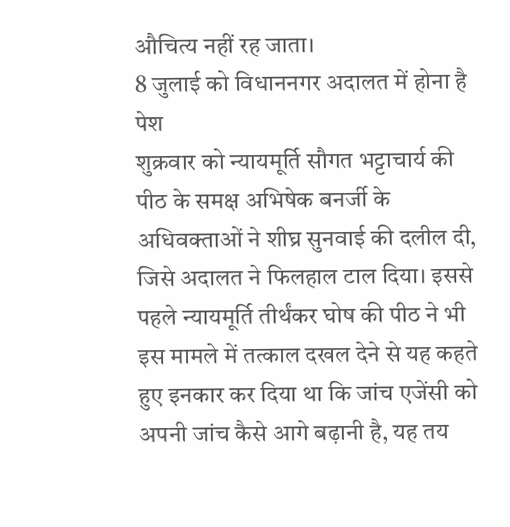औचित्य नहीं रह जाता।
8 जुलाई को विधाननगर अदालत में होना है पेश
शुक्रवार को न्यायमूर्ति सौगत भट्टाचार्य की पीठ के समक्ष अभिषेक बनर्जी के अधिवक्ताओं ने शीघ्र सुनवाई की दलील दी, जिसे अदालत ने फिलहाल टाल दिया। इससे पहले न्यायमूर्ति तीर्थंकर घोष की पीठ ने भी इस मामले में तत्काल दखल देने से यह कहते हुए इनकार कर दिया था कि जांच एजेंसी को अपनी जांच कैसे आगे बढ़ानी है, यह तय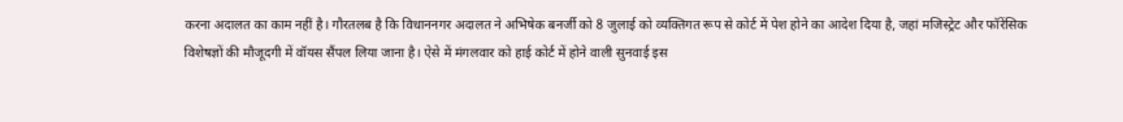करना अदालत का काम नहीं है। गौरतलब है कि विधाननगर अदालत ने अभिषेक बनर्जी को 8 जुलाई को व्यक्तिगत रूप से कोर्ट में पेश होने का आदेश दिया है, जहां मजिस्ट्रेट और फॉरेंसिक विशेषज्ञों की मौजूदगी में वॉयस सैंपल लिया जाना है। ऐसे में मंगलवार को हाई कोर्ट में होने वाली सुनवाई इस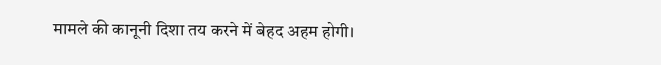मामले की कानूनी दिशा तय करने में बेहद अहम होगी।